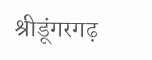श्रीडूंगरगढ़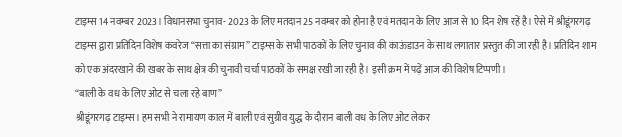टाइम्स 14 नवम्बर 2023। विधानसभा चुनाव- 2023 के लिए मतदान 25 नवम्बर को होना है एवं मतदान के लिए आज से 10 दिन शेष रहें है। ऐसे में श्रीडूंगरगढ़ टाइम्स द्वारा प्रतिदिन विशेष कवरेज “सत्ता का संग्राम” टाइम्स के सभी पाठकों के लिए चुनाव की काऊंडाउन के साथ लगातार प्रस्तुत की जा रही है। प्रतिदिन शाम को एक अंदरखाने की खबर के साथ क्षेत्र की चुनावी चर्चा पाठकों के समक्ष रखी जा रही है। इसी क्रम में पढ़ें आज की विशेष टिप्पणी।
“बाली के वध के लिए ओट से चला रहे बाण”
श्रीडूंगरगढ़ टाइम्स। हम सभी ने रामायण काल में बाली एवं सुग्रीव युद्ध के दौरान बाली वध के लिए ओट लेकर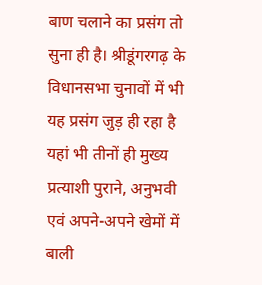बाण चलाने का प्रसंग तो सुना ही है। श्रीडूंगरगढ़ के विधानसभा चुनावों में भी यह प्रसंग जुड़ ही रहा है यहां भी तीनों ही मुख्य प्रत्याशी पुराने, अनुभवी एवं अपने-अपने खेमों में बाली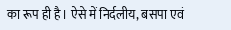का रूप ही है। ऐसे में निर्दलीय, बसपा एवं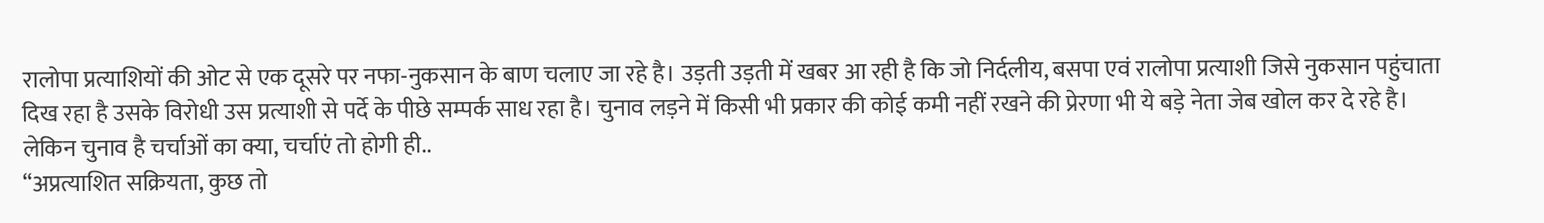रालोपा प्रत्याशियों की ओट से एक दूसरे पर नफा-नुकसान के बाण चलाए जा रहे है। उड़ती उड़ती में खबर आ रही है कि जो निर्दलीय, बसपा एवं रालोपा प्रत्याशी जिसे नुकसान पहुंचाता दिख रहा है उसके विरोधी उस प्रत्याशी से पर्दे के पीछे सम्पर्क साध रहा है। चुनाव लड़ने में किसी भी प्रकार की कोई कमी नहीं रखने की प्रेरणा भी ये बड़े नेता जेब खोल कर दे रहे है। लेकिन चुनाव है चर्चाओं का क्या, चर्चाएं तो होगी ही..
“अप्रत्याशित सक्रियता, कुछ तो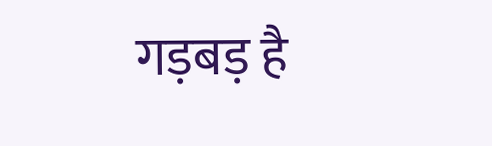गड़बड़ है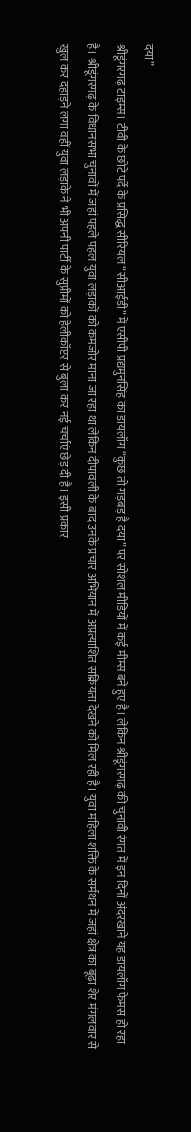दया”
श्रीडूंगरगढ़ टाइम्स। टीवी के छोटे पर्दे के प्रसिद्ध सीरियल “सीआईडी” में एसीपी प्रद्यमुनसिंह का डायलॉग “कुछ तो गड़बड़ है दया” पर सोशल मीडियों में कई मीम्स बने हुए है। लेकिन श्रीडूंगरगढ़ की चुनावी रंगत में इन दिनों अंदरखाने यह डायलॉग फेमस हो रहा है। श्रीडूंगरगढ़ के विधानसभा चुनावों में जहां पहले पहल युवा लड़ाकों को कमजोर माना जा रहा था लेकिन दीपावली के बाद उनके प्रचार अभियान में अप्रत्याशित सक्रियता देखने को मिल रही है। युवा महिला शक्ति के सर्मथन में जहां क्षेत्र का बूढ़ा शेर मंगलवार से खुल कर दहाड़ने लगा वहीं युवा लड़ाके ने भी अपनी पार्टी के सुप्रीमों को हेलीकॉप्टर से बुला कर नई चर्चाएं छेड़ दी है। इसी प्रकार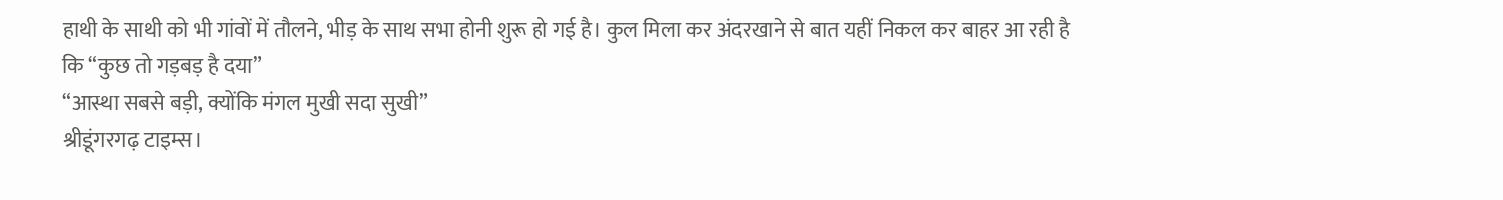हाथी के साथी को भी गांवों में तौलने, भीड़ के साथ सभा होनी शुरू हो गई है। कुल मिला कर अंदरखाने से बात यहीं निकल कर बाहर आ रही है कि “कुछ तो गड़बड़ है दया”
“आस्था सबसे बड़ी, क्योंकि मंगल मुखी सदा सुखी”
श्रीडूंगरगढ़ टाइम्स।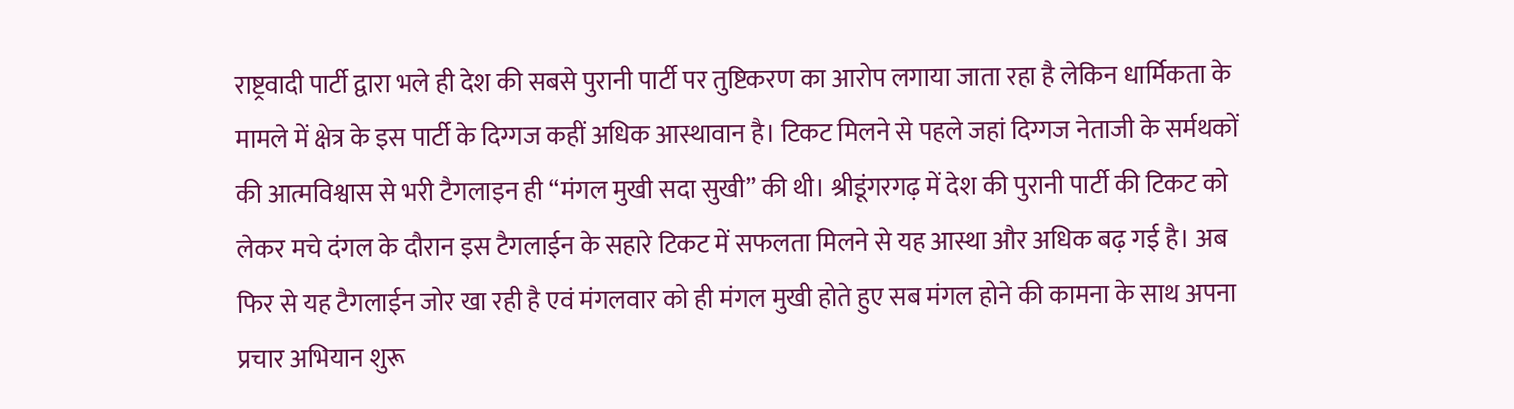राष्ट्रवादी पार्टी द्वारा भले ही देश की सबसे पुरानी पार्टी पर तुष्टिकरण का आरोप लगाया जाता रहा है लेकिन धार्मिकता के मामले में क्षेत्र के इस पार्टी के दिग्गज कहीं अधिक आस्थावान है। टिकट मिलने से पहले जहां दिग्गज नेताजी के सर्मथकों की आत्मविश्वास से भरी टैगलाइन ही “मंगल मुखी सदा सुखी” की थी। श्रीडूंगरगढ़ में देश की पुरानी पार्टी की टिकट को लेकर मचे दंगल के दौरान इस टैगलाईन के सहारे टिकट में सफलता मिलने से यह आस्था और अधिक बढ़ गई है। अब फिर से यह टैगलाईन जोर खा रही है एवं मंगलवार को ही मंगल मुखी होते हुए सब मंगल होने की कामना के साथ अपना प्रचार अभियान शुरू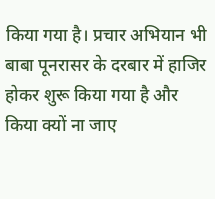किया गया है। प्रचार अभियान भी बाबा पूनरासर के दरबार में हाजिर होकर शुरू किया गया है और किया क्यों ना जाए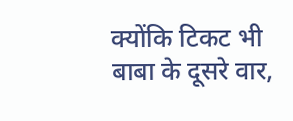क्योंकि टिकट भी बाबा के दूसरे वार,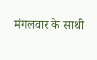मंगलवार के साथी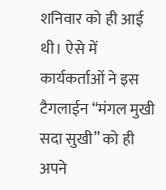शनिवार को ही आई थी। ऐसे में कार्यकर्ताओं ने इस टैगलाईन “मंगल मुखी सदा सुखी” को ही अपने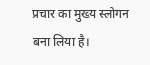प्रचार का मुख्य स्लोगन बना लिया है।